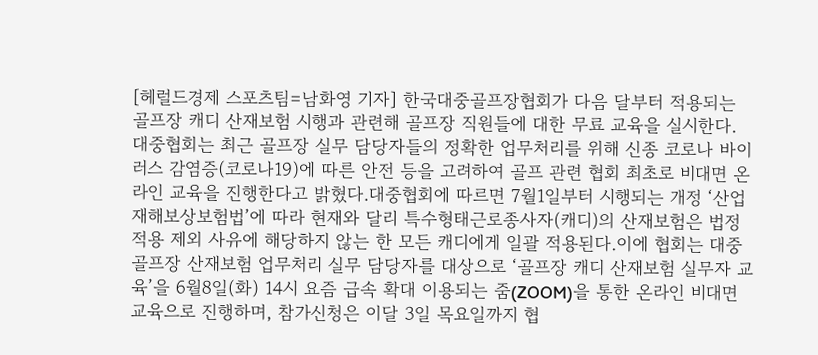[헤럴드경제 스포츠팀=남화영 기자] 한국대중골프장협회가 다음 달부터 적용되는 골프장 캐디 산재보험 시행과 관련해 골프장 직원들에 대한 무료 교육을 실시한다. 대중협회는 최근 골프장 실무 담당자들의 정확한 업무처리를 위해 신종 코로나 바이러스 감염증(코로나19)에 따른 안전 등을 고려하여 골프 관련 협회 최초로 비대면 온라인 교육을 진행한다고 밝혔다.대중협회에 따르면 7월1일부터 시행되는 개정 ‘산업재해보상보험법’에 따라 현재와 달리 특수형태근로종사자(캐디)의 산재보험은 법정 적용 제외 사유에 해당하지 않는 한 모든 캐디에게 일괄 적용된다.이에 협회는 대중골프장 산재보험 업무처리 실무 담당자를 대상으로 ‘골프장 캐디 산재보험 실무자 교육’을 6월8일(화) 14시 요즘 급속 확대 이용되는 줌(ZOOM)을 통한 온라인 비대면 교육으로 진행하며, 참가신청은 이달 3일 목요일까지 협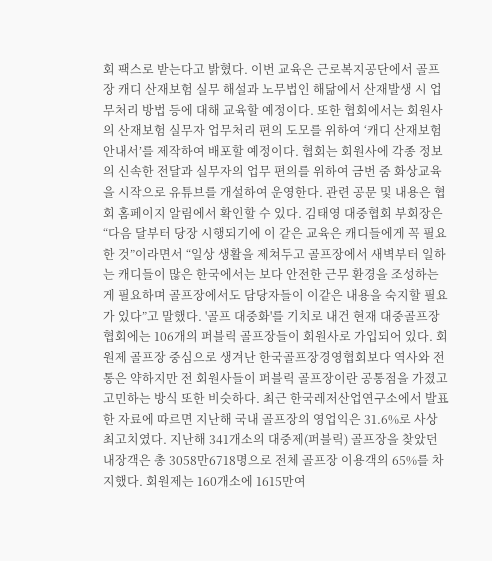회 팩스로 받는다고 밝혔다. 이번 교육은 근로복지공단에서 골프장 캐디 산재보험 실무 해설과 노무법인 해닮에서 산재발생 시 업무처리 방법 등에 대해 교육할 예정이다. 또한 협회에서는 회원사의 산재보험 실무자 업무처리 편의 도모를 위하여 ‘캐디 산재보험 안내서’를 제작하여 배포할 예정이다. 협회는 회원사에 각종 정보의 신속한 전달과 실무자의 업무 편의를 위하여 금번 줌 화상교육을 시작으로 유튜브를 개설하여 운영한다. 관련 공문 및 내용은 협회 홈페이지 알림에서 확인할 수 있다. 김태영 대중협회 부회장은 “다음 달부터 당장 시행되기에 이 같은 교육은 캐디들에게 꼭 필요한 것”이라면서 “일상 생활을 제쳐두고 골프장에서 새벽부터 일하는 캐디들이 많은 한국에서는 보다 안전한 근무 환경을 조성하는 게 필요하며 골프장에서도 담당자들이 이같은 내용을 숙지할 필요가 있다”고 말했다. '골프 대중화'를 기치로 내건 현재 대중골프장협회에는 106개의 퍼블릭 골프장들이 회원사로 가입되어 있다. 회원제 골프장 중심으로 생겨난 한국골프장경영협회보다 역사와 전통은 약하지만 전 회원사들이 퍼블릭 골프장이란 공통점을 가졌고 고민하는 방식 또한 비슷하다. 최근 한국레저산업연구소에서 발표한 자료에 따르면 지난해 국내 골프장의 영업익은 31.6%로 사상 최고치였다. 지난해 341개소의 대중제(퍼블릭) 골프장을 찾았던 내장객은 총 3058만6718명으로 전체 골프장 이용객의 65%를 차지했다. 회원제는 160개소에 1615만여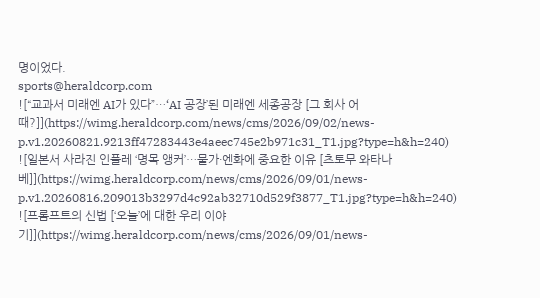명이었다.
sports@heraldcorp.com
![“교과서 미래엔 AI가 있다”…‘AI 공장’된 미래엔 세종공장 [그 회사 어때?]](https://wimg.heraldcorp.com/news/cms/2026/09/02/news-p.v1.20260821.9213ff47283443e4aeec745e2b971c31_T1.jpg?type=h&h=240)
![일본서 사라진 인플레 ‘명목 앵커’…물가·엔화에 중요한 이유 [츠토무 와타나베]](https://wimg.heraldcorp.com/news/cms/2026/09/01/news-p.v1.20260816.209013b3297d4c92ab32710d529f3877_T1.jpg?type=h&h=240)
![프롬프트의 신법 [‘오늘’에 대한 우리 이야기]](https://wimg.heraldcorp.com/news/cms/2026/09/01/news-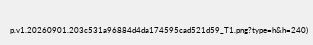p.v1.20260901.203c531a96884d4da174595cad521d59_T1.png?type=h&h=240)